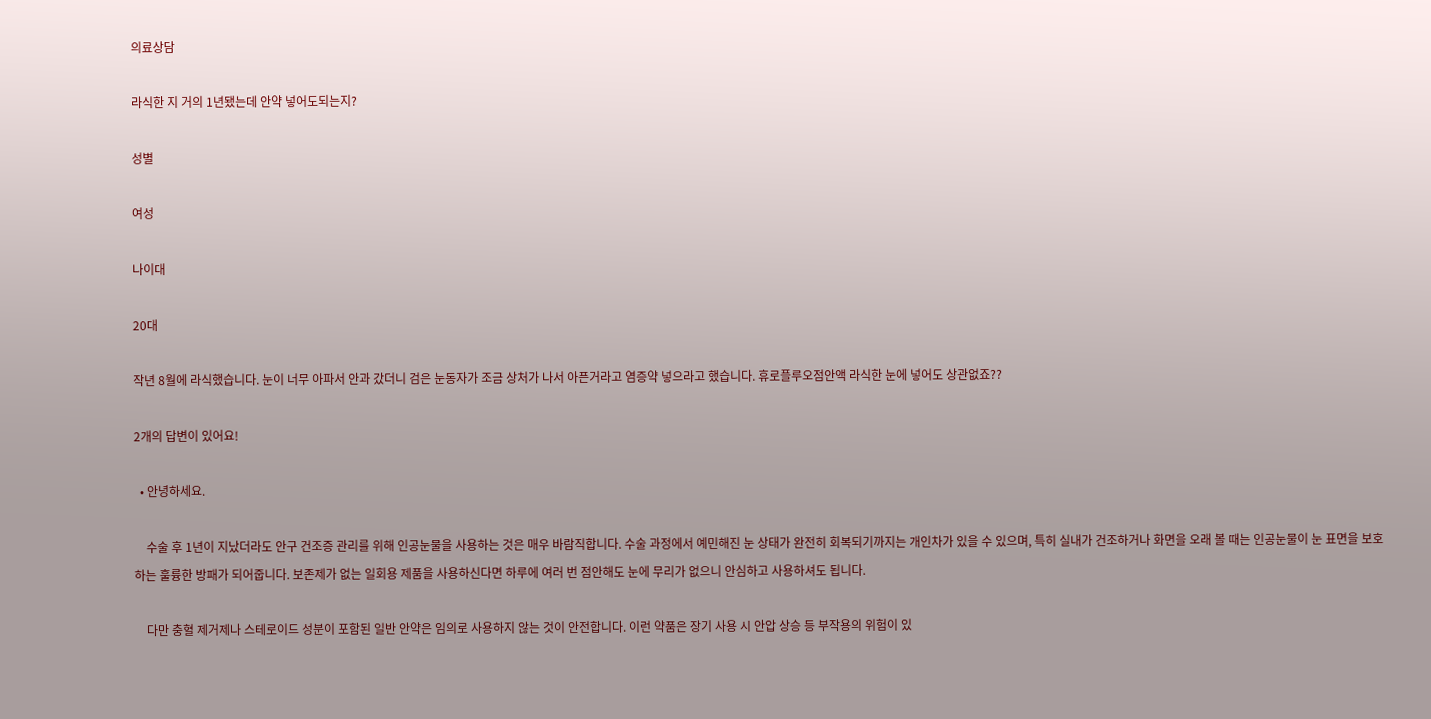의료상담

라식한 지 거의 1년됐는데 안약 넣어도되는지?

성별

여성

나이대

20대

작년 8월에 라식했습니다. 눈이 너무 아파서 안과 갔더니 검은 눈동자가 조금 상처가 나서 아픈거라고 염증약 넣으라고 했습니다. 휴로플루오점안액 라식한 눈에 넣어도 상관없죠??

2개의 답변이 있어요!

  • 안녕하세요.

    수술 후 1년이 지났더라도 안구 건조증 관리를 위해 인공눈물을 사용하는 것은 매우 바람직합니다. 수술 과정에서 예민해진 눈 상태가 완전히 회복되기까지는 개인차가 있을 수 있으며, 특히 실내가 건조하거나 화면을 오래 볼 때는 인공눈물이 눈 표면을 보호하는 훌륭한 방패가 되어줍니다. 보존제가 없는 일회용 제품을 사용하신다면 하루에 여러 번 점안해도 눈에 무리가 없으니 안심하고 사용하셔도 됩니다.

    다만 충혈 제거제나 스테로이드 성분이 포함된 일반 안약은 임의로 사용하지 않는 것이 안전합니다. 이런 약품은 장기 사용 시 안압 상승 등 부작용의 위험이 있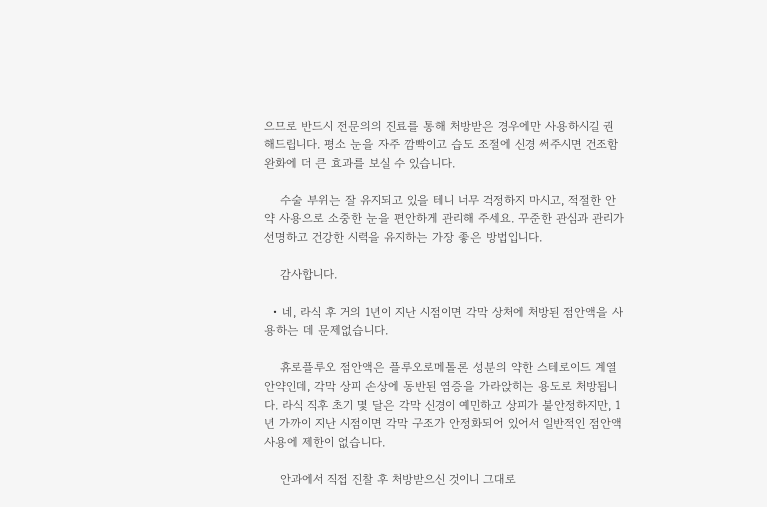으므로 반드시 전문의의 진료를 통해 처방받은 경우에만 사용하시길 권해드립니다. 평소 눈을 자주 깜빡이고 습도 조절에 신경 써주시면 건조함 완화에 더 큰 효과를 보실 수 있습니다.

    수술 부위는 잘 유지되고 있을 테니 너무 걱정하지 마시고, 적절한 안약 사용으로 소중한 눈을 편안하게 관리해 주세요. 꾸준한 관심과 관리가 선명하고 건강한 시력을 유지하는 가장 좋은 방법입니다.

    감사합니다.

  • 네, 라식 후 거의 1년이 지난 시점이면 각막 상처에 처방된 점안액을 사용하는 데 문제없습니다.

    휴로플루오 점안액은 플루오로메톨론 성분의 약한 스테로이드 계열 안약인데, 각막 상피 손상에 동반된 염증을 가라앉히는 용도로 처방됩니다. 라식 직후 초기 몇 달은 각막 신경이 예민하고 상피가 불안정하지만, 1년 가까이 지난 시점이면 각막 구조가 안정화되어 있어서 일반적인 점안액 사용에 제한이 없습니다.

    안과에서 직접 진찰 후 처방받으신 것이니 그대로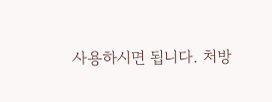사용하시면 됩니다. 처방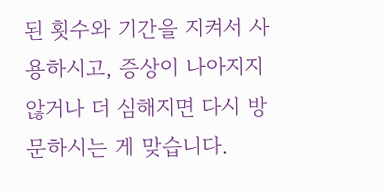된 횟수와 기간을 지켜서 사용하시고, 증상이 나아지지 않거나 더 심해지면 다시 방문하시는 게 맞습니다.